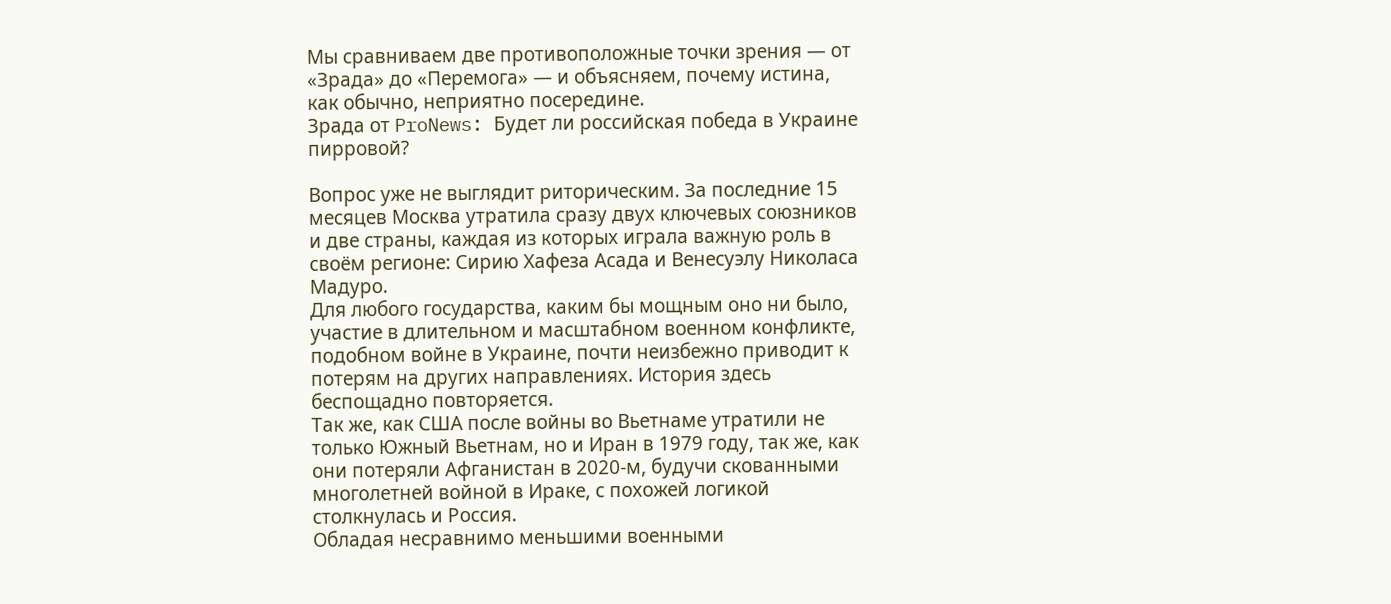Мы сравниваем две противоположные точки зрения — от «Зрада» до «Перемога» — и объясняем, почему истина, как обычно, неприятно посередине.
Зрада от ProNews: Будет ли российская победа в Украине пирровой?

Вопрос уже не выглядит риторическим. За последние 15 месяцев Москва утратила сразу двух ключевых союзников и две страны, каждая из которых играла важную роль в своём регионе: Сирию Хафеза Асада и Венесуэлу Николаса Мадуро.
Для любого государства, каким бы мощным оно ни было, участие в длительном и масштабном военном конфликте, подобном войне в Украине, почти неизбежно приводит к потерям на других направлениях. История здесь беспощадно повторяется.
Так же, как США после войны во Вьетнаме утратили не только Южный Вьетнам, но и Иран в 1979 году, так же, как они потеряли Афганистан в 2020-м, будучи скованными многолетней войной в Ираке, с похожей логикой столкнулась и Россия.
Обладая несравнимо меньшими военными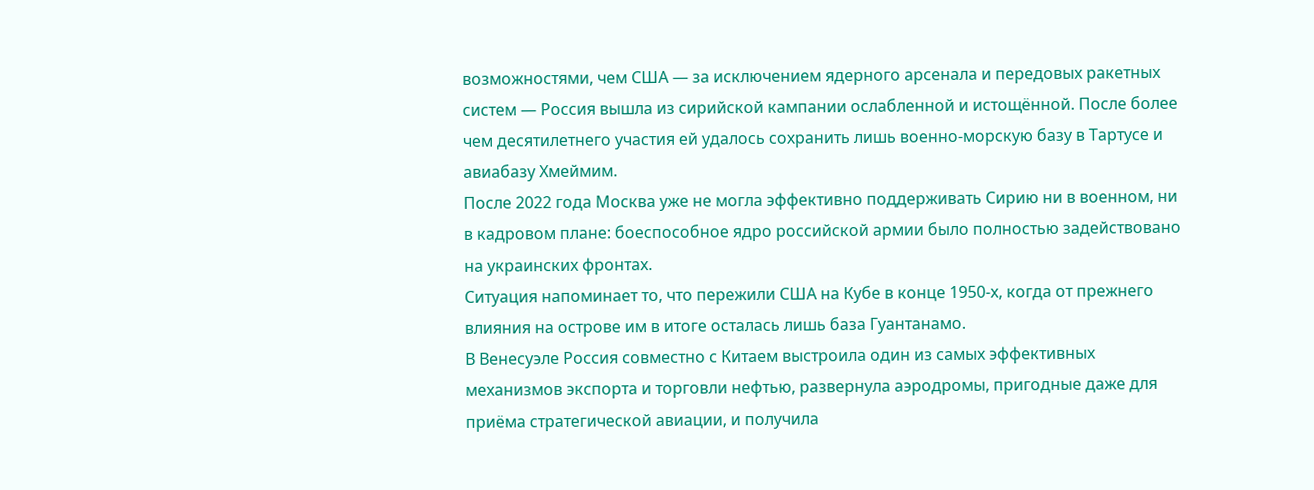возможностями, чем США — за исключением ядерного арсенала и передовых ракетных систем — Россия вышла из сирийской кампании ослабленной и истощённой. После более чем десятилетнего участия ей удалось сохранить лишь военно-морскую базу в Тартусе и авиабазу Хмеймим.
После 2022 года Москва уже не могла эффективно поддерживать Сирию ни в военном, ни в кадровом плане: боеспособное ядро российской армии было полностью задействовано на украинских фронтах.
Ситуация напоминает то, что пережили США на Кубе в конце 1950-х, когда от прежнего влияния на острове им в итоге осталась лишь база Гуантанамо.
В Венесуэле Россия совместно с Китаем выстроила один из самых эффективных механизмов экспорта и торговли нефтью, развернула аэродромы, пригодные даже для приёма стратегической авиации, и получила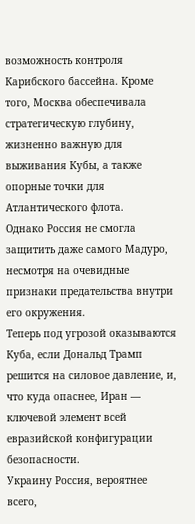возможность контроля Карибского бассейна. Кроме того, Москва обеспечивала стратегическую глубину, жизненно важную для выживания Кубы, а также опорные точки для Атлантического флота.
Однако Россия не смогла защитить даже самого Мадуро, несмотря на очевидные признаки предательства внутри его окружения.
Теперь под угрозой оказываются Куба, если Дональд Трамп решится на силовое давление, и, что куда опаснее, Иран — ключевой элемент всей евразийской конфигурации безопасности.
Украину Россия, вероятнее всего,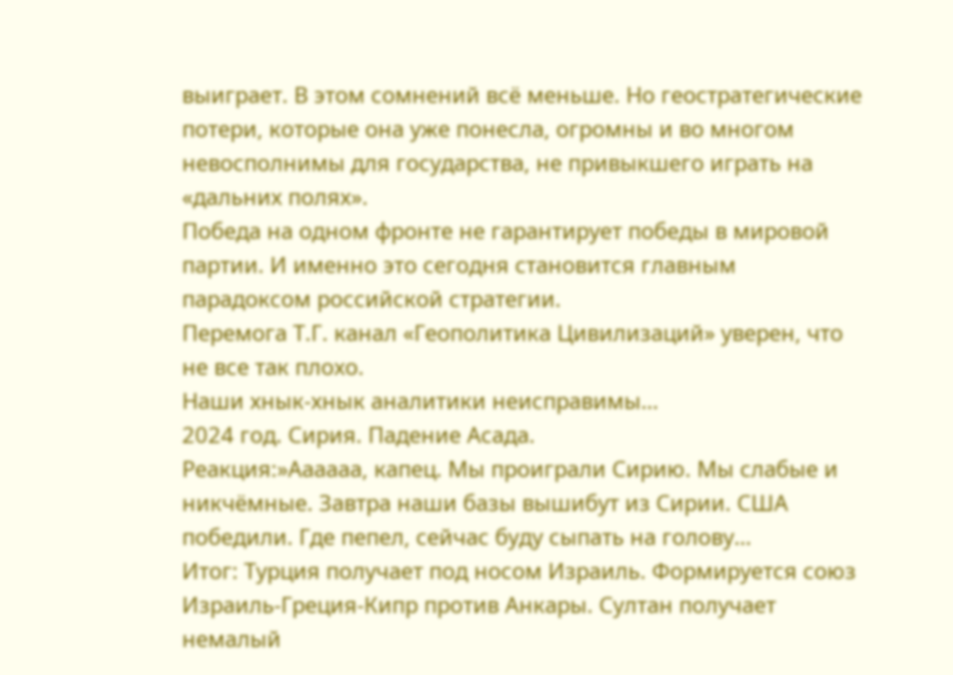выиграет. В этом сомнений всё меньше. Но геостратегические потери, которые она уже понесла, огромны и во многом невосполнимы для государства, не привыкшего играть на «дальних полях».
Победа на одном фронте не гарантирует победы в мировой партии. И именно это сегодня становится главным парадоксом российской стратегии.
Перемога Т.Г. канал «Геополитика Цивилизаций» уверен, что не все так плохо.
Наши хнык-хнык аналитики неисправимы…
2024 год. Сирия. Падение Асада.
Реакция:»Аааааа, капец. Мы проиграли Сирию. Мы слабые и никчёмные. Завтра наши базы вышибут из Сирии. США победили. Где пепел, сейчас буду сыпать на голову…
Итог: Турция получает под носом Израиль. Формируется союз Израиль-Греция-Кипр против Анкары. Султан получает немалый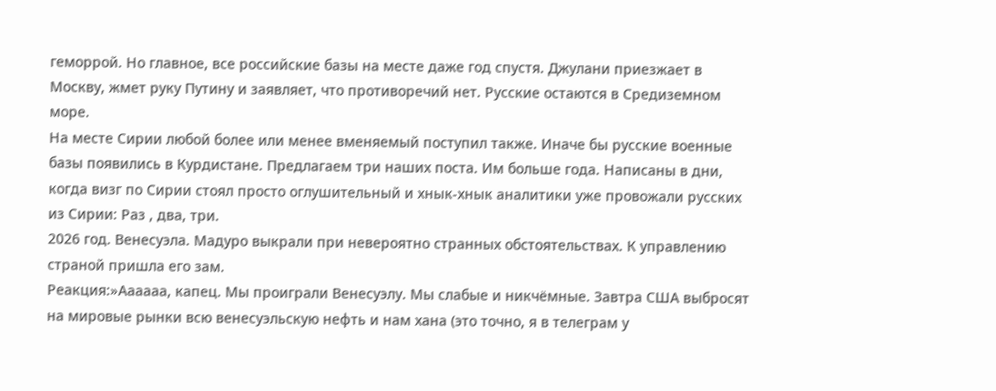геморрой. Но главное, все российские базы на месте даже год спустя. Джулани приезжает в Москву, жмет руку Путину и заявляет, что противоречий нет. Русские остаются в Средиземном море.
На месте Сирии любой более или менее вменяемый поступил также. Иначе бы русские военные базы появились в Курдистане. Предлагаем три наших поста. Им больше года. Написаны в дни, когда визг по Сирии стоял просто оглушительный и хнык-хнык аналитики уже провожали русских из Сирии: Раз , два, три.
2026 год. Венесуэла. Мадуро выкрали при невероятно странных обстоятельствах. К управлению страной пришла его зам.
Реакция:»Аааааа, капец. Мы проиграли Венесуэлу. Мы слабые и никчёмные. Завтра США выбросят на мировые рынки всю венесуэльскую нефть и нам хана (это точно, я в телеграм у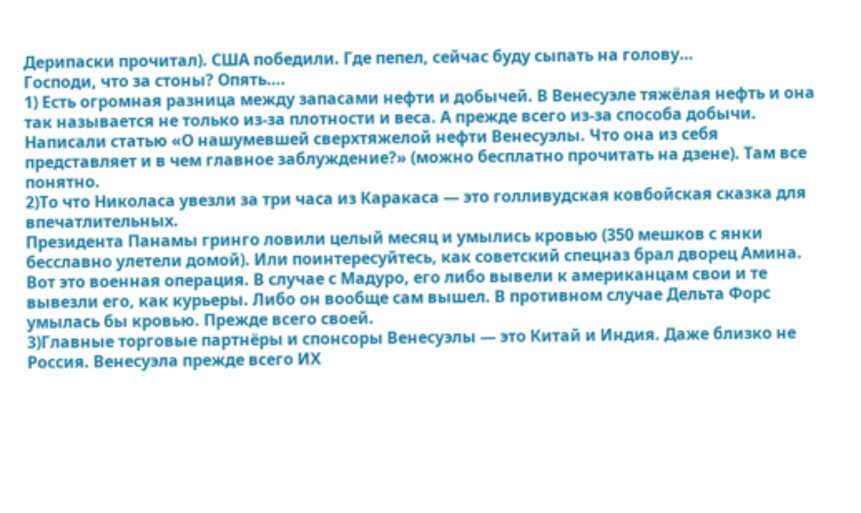Дерипаски прочитал). США победили. Где пепел, сейчас буду сыпать на голову…
Господи, что за стоны? Опять….
1) Есть огромная разница между запасами нефти и добычей. В Венесуэле тяжёлая нефть и она так называется не только из-за плотности и веса. А прежде всего из-за способа добычи.
Написали статью «О нашумевшей сверхтяжелой нефти Венесуэлы. Что она из себя представляет и в чем главное заблуждение?» (можно бесплатно прочитать на дзене). Там все понятно.
2)То что Николаса увезли за три часа из Каракаса — это голливудская ковбойская сказка для впечатлительных.
Президента Панамы гринго ловили целый месяц и умылись кровью (350 мешков с янки бесславно улетели домой). Или поинтересуйтесь, как советский спецназ брал дворец Амина. Вот это военная операция. В случае с Мадуро, его либо вывели к американцам свои и те вывезли его, как курьеры. Либо он вообще сам вышел. В противном случае Дельта Форс умылась бы кровью. Прежде всего своей.
3)Главные торговые партнёры и спонсоры Венесуэлы — это Китай и Индия. Даже близко не Россия. Венесуэла прежде всего ИХ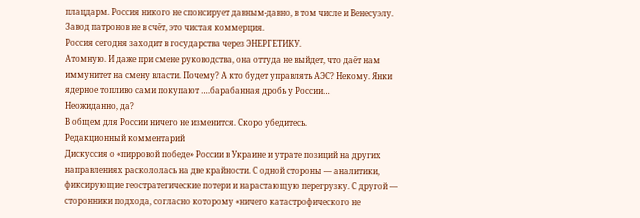плацдарм. Россия никого не спонсирует давным-давно, в том числе и Венесуэлу. Завод патронов не в счёт, это чистая коммерция.
Россия сегодня заходит в государства через ЭНЕРГЕТИКУ.
Атомную. И даже при смене руководства, она оттуда не выйдет, что даёт нам иммунитет на смену власти. Почему? А кто будет управлять АЭС? Некому. Янки ядерное топливо сами покупают ….барабанная дробь у России…
Неожиданно, да?
В общем для России ничего не изменится. Скоро убедитесь.
Редакционный комментарий
Дискуссия о «пирровой победе» России в Украине и утрате позиций на других направлениях раскололась на две крайности. С одной стороны — аналитики, фиксирующие геостратегические потери и нарастающую перегрузку. С другой — сторонники подхода, согласно которому «ничего катастрофического не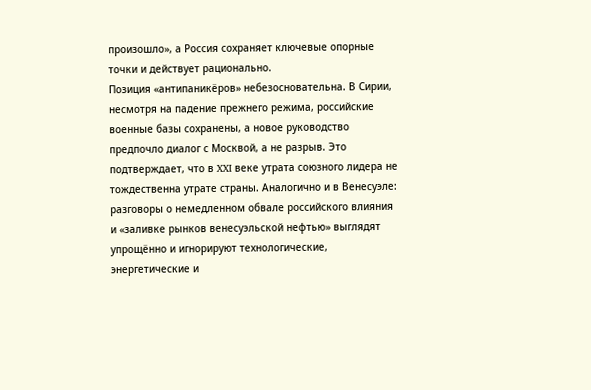произошло», а Россия сохраняет ключевые опорные точки и действует рационально.
Позиция «антипаникёров» небезосновательна. В Сирии, несмотря на падение прежнего режима, российские военные базы сохранены, а новое руководство предпочло диалог с Москвой, а не разрыв. Это подтверждает, что в XXI веке утрата союзного лидера не тождественна утрате страны. Аналогично и в Венесуэле: разговоры о немедленном обвале российского влияния и «заливке рынков венесуэльской нефтью» выглядят упрощённо и игнорируют технологические, энергетические и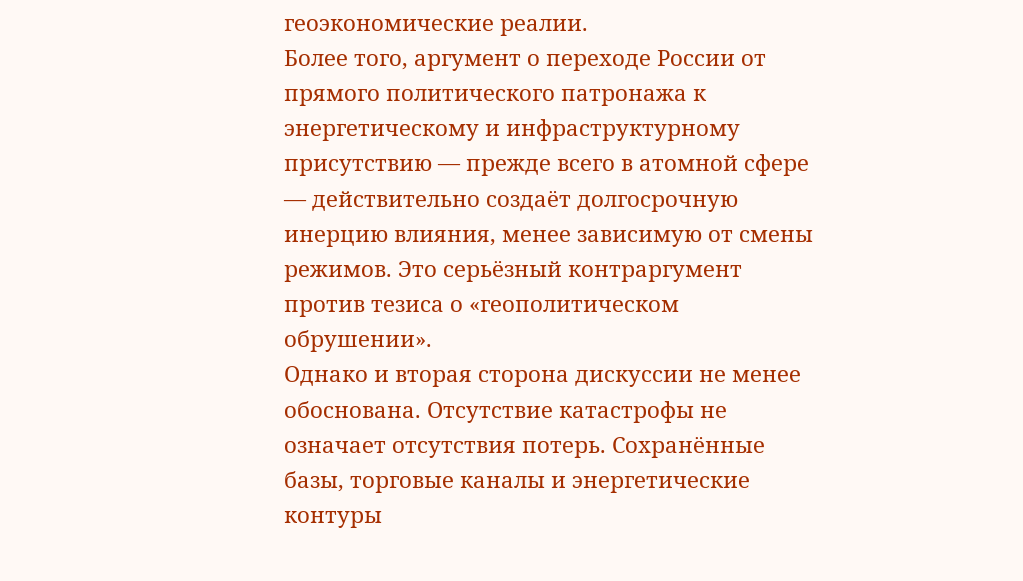геоэкономические реалии.
Более того, аргумент о переходе России от прямого политического патронажа к энергетическому и инфраструктурному присутствию — прежде всего в атомной сфере — действительно создаёт долгосрочную инерцию влияния, менее зависимую от смены режимов. Это серьёзный контраргумент против тезиса о «геополитическом обрушении».
Однако и вторая сторона дискуссии не менее обоснована. Отсутствие катастрофы не означает отсутствия потерь. Сохранённые базы, торговые каналы и энергетические контуры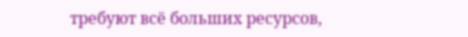требуют всё больших ресурсов,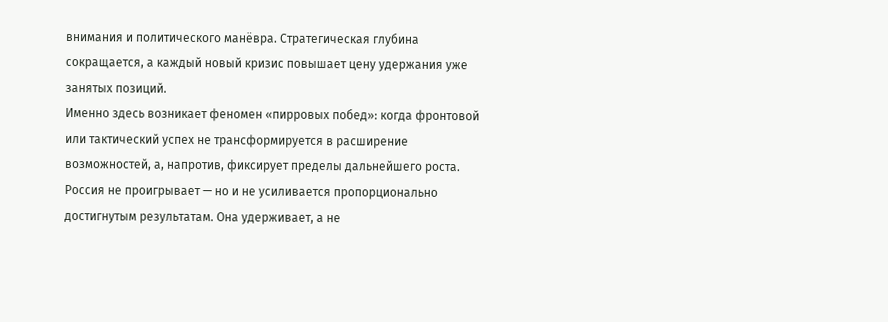внимания и политического манёвра. Стратегическая глубина сокращается, а каждый новый кризис повышает цену удержания уже занятых позиций.
Именно здесь возникает феномен «пирровых побед»: когда фронтовой или тактический успех не трансформируется в расширение возможностей, а, напротив, фиксирует пределы дальнейшего роста. Россия не проигрывает — но и не усиливается пропорционально достигнутым результатам. Она удерживает, а не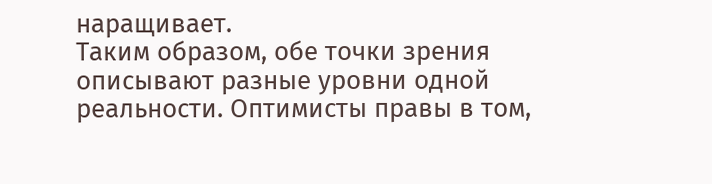наращивает.
Таким образом, обе точки зрения описывают разные уровни одной реальности. Оптимисты правы в том,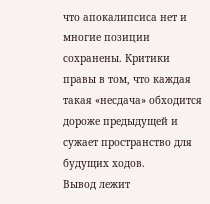что апокалипсиса нет и многие позиции сохранены. Критики правы в том, что каждая такая «несдача» обходится дороже предыдущей и сужает пространство для будущих ходов.
Вывод лежит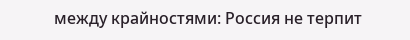между крайностями: Россия не терпит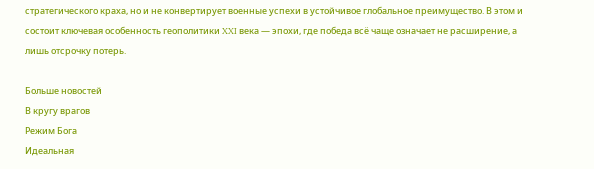стратегического краха, но и не конвертирует военные успехи в устойчивое глобальное преимущество. В этом и состоит ключевая особенность геополитики XXI века — эпохи, где победа всё чаще означает не расширение, а лишь отсрочку потерь.

Больше новостей
В кругу врагов
Режим Бога
Идеальная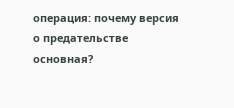операция: почему версия о предательстве основная?